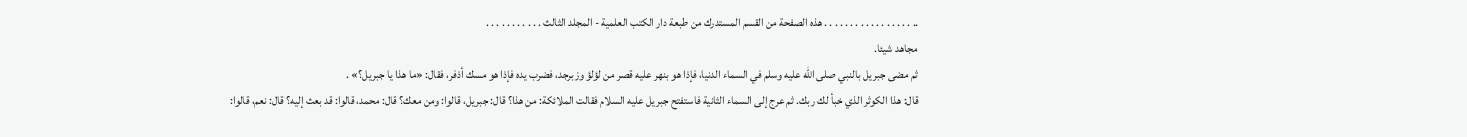.. . . . . . . . . . . . . . . . . . هذه الصفحة من القسم المستدرك من طبعة دار الكتب العلمية - المجلد الثالث . . . . . . . . . . .
مجاهد شيئا.
ثم مضى جبريل بالنبي صلى الله عليه وسلم في السماء الدنيا، فإذا هو بنهر عليه قصر من لؤلؤ وزبرجد، فضرب يده فإذا هو مسك أذفر، فقال: «ما هذا يا جبريل؟» .
قال: هذا الكوثر الذي خبأ لك ربك. ثم عرج إلى السماء الثانية فاستفتح جبريل عليه السلام فقالت الملائكة: من هذا؟ قال: جبريل، قالوا: ومن معك؟ قال: محمد، قالوا: قد بعث إليه؟ قال: نعم، قالوا: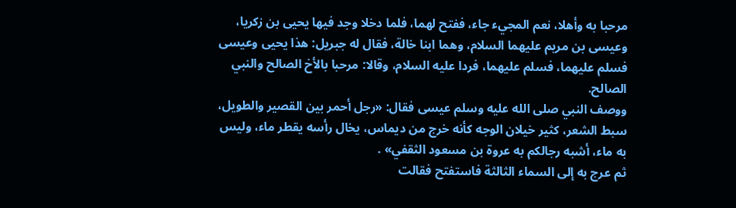مرحبا به وأهلا، نعم المجيء جاء، ففتح لهما، فلما دخلا وجد فيها يحيى بن زكريا، وعيسى بن مريم عليهما السلام، وهما ابنا خالة، فقال له جبريل: هذا يحيى وعيسى فسلم عليهما، فسلم عليهما، فردا عليه السلام، وقالا: مرحبا بالأخ الصالح والنبي الصالح.
ووصف النبي صلى الله عليه وسلم عيسى فقال: «رجل أحمر بين القصير والطويل، سبط الشعر، كثير خيلان الوجه كأنه خرج من ديماس، يخال رأسه يقطر ماء، وليس به ماء، أشبه رجالكم به عروة بن مسعود الثقفي» .
ثم عرج به إلى السماء الثالثة فاستفتح فقالت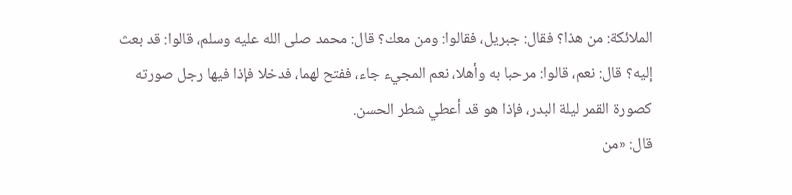الملائكة: من هذا؟ فقال: جبريل، فقالوا: ومن معك؟ قال: محمد صلى الله عليه وسلم، قالوا: قد بعث إليه؟ قال: نعم، قالوا: مرحبا به وأهلا، نعم المجيء جاء، ففتح لهما، فدخلا فإذا فيها رجل صورته كصورة القمر ليلة البدر، فإذا هو قد أعطي شطر الحسن.
قال: «من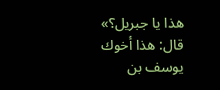هذا يا جبريل؟» قال: هذا أخوك يوسف بن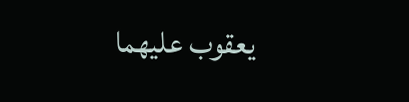يعقوب عليهما